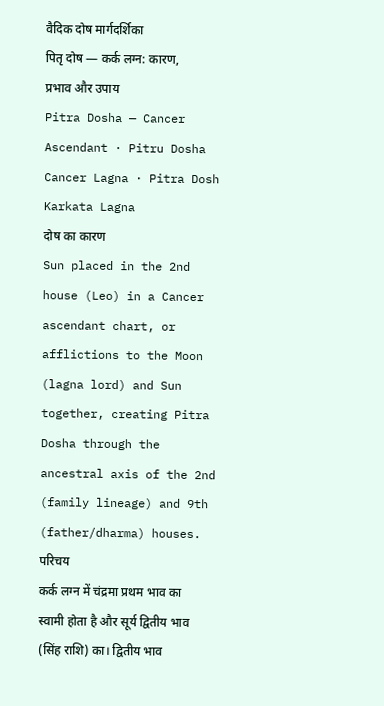वैदिक दोष मार्गदर्शिका
पितृ दोष — कर्क लग्न: कारण, प्रभाव और उपाय
Pitra Dosha — Cancer Ascendant · Pitru Dosha Cancer Lagna · Pitra Dosh Karkata Lagna
दोष का कारण
Sun placed in the 2nd house (Leo) in a Cancer ascendant chart, or afflictions to the Moon (lagna lord) and Sun together, creating Pitra Dosha through the ancestral axis of the 2nd (family lineage) and 9th (father/dharma) houses.
परिचय
कर्क लग्न में चंद्रमा प्रथम भाव का स्वामी होता है और सूर्य द्वितीय भाव (सिंह राशि) का। द्वितीय भाव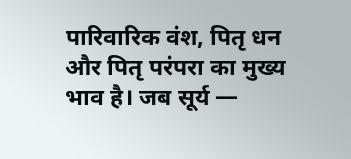पारिवारिक वंश, पितृ धन और पितृ परंपरा का मुख्य भाव है। जब सूर्य —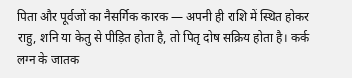पिता और पूर्वजों का नैसर्गिक कारक — अपनी ही राशि में स्थित होकर राहु, शनि या केतु से पीड़ित होता है, तो पितृ दोष सक्रिय होता है। कर्क लग्न के जातक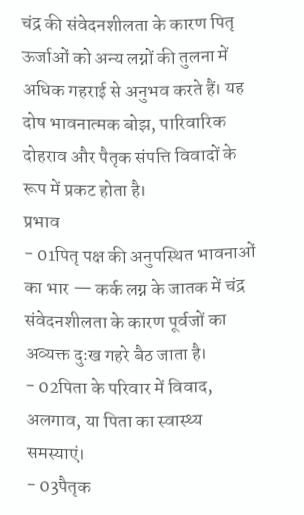चंद्र की संवेदनशीलता के कारण पितृ ऊर्जाओं को अन्य लग्नों की तुलना में अधिक गहराई से अनुभव करते हैं। यह दोष भावनात्मक बोझ, पारिवारिक दोहराव और पैतृक संपत्ति विवादों के रूप में प्रकट होता है।
प्रभाव
- 01पितृ पक्ष की अनुपस्थित भावनाओं का भार — कर्क लग्न के जातक में चंद्र संवेदनशीलता के कारण पूर्वजों का अव्यक्त दुःख गहरे बैठ जाता है।
- 02पिता के परिवार में विवाद, अलगाव, या पिता का स्वास्थ्य समस्याएं।
- 03पैतृक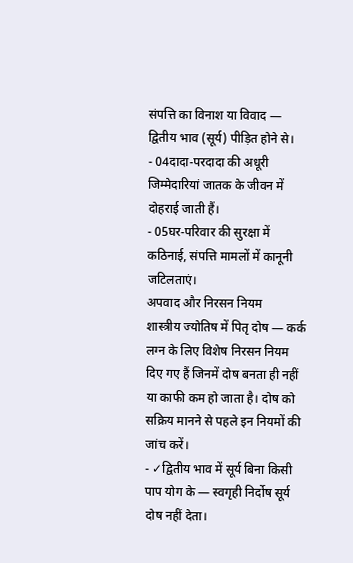संपत्ति का विनाश या विवाद — द्वितीय भाव (सूर्य) पीड़ित होने से।
- 04दादा-परदादा की अधूरी जिम्मेदारियां जातक के जीवन में दोहराई जाती हैं।
- 05घर-परिवार की सुरक्षा में कठिनाई, संपत्ति मामलों में कानूनी जटिलताएं।
अपवाद और निरसन नियम
शास्त्रीय ज्योतिष में पितृ दोष — कर्क लग्न के लिए विशेष निरसन नियम दिए गए हैं जिनमें दोष बनता ही नहीं या काफी कम हो जाता है। दोष को सक्रिय मानने से पहले इन नियमों की जांच करें।
- ✓द्वितीय भाव में सूर्य बिना किसी पाप योग के — स्वगृही निर्दोष सूर्य दोष नहीं देता।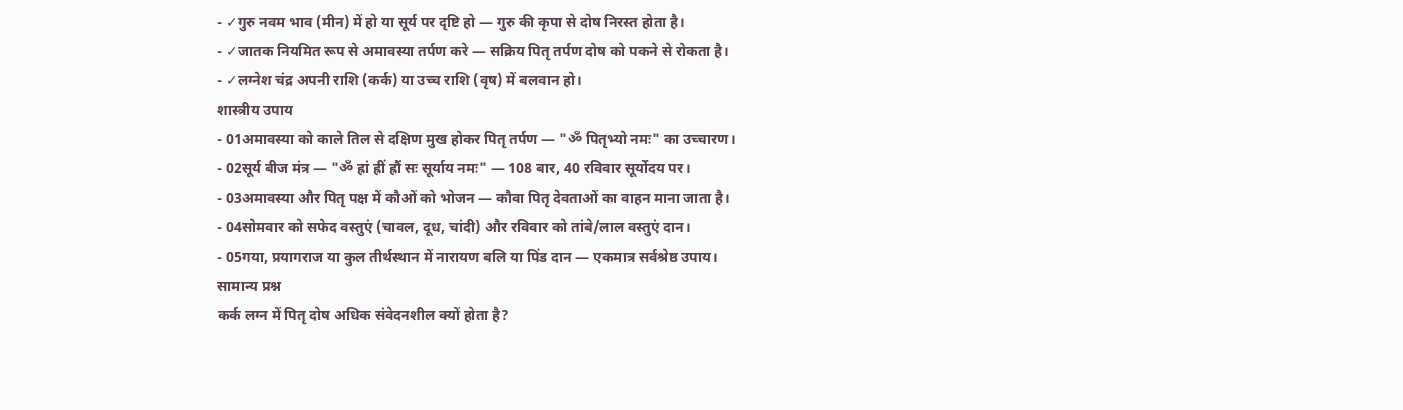- ✓गुरु नवम भाव (मीन) में हो या सूर्य पर दृष्टि हो — गुरु की कृपा से दोष निरस्त होता है।
- ✓जातक नियमित रूप से अमावस्या तर्पण करे — सक्रिय पितृ तर्पण दोष को पकने से रोकता है।
- ✓लग्नेश चंद्र अपनी राशि (कर्क) या उच्च राशि (वृष) में बलवान हो।
शास्त्रीय उपाय
- 01अमावस्या को काले तिल से दक्षिण मुख होकर पितृ तर्पण — "ॐ पितृभ्यो नमः" का उच्चारण।
- 02सूर्य बीज मंत्र — "ॐ ह्रां ह्रीं ह्रौं सः सूर्याय नमः" — 108 बार, 40 रविवार सूर्योदय पर।
- 03अमावस्या और पितृ पक्ष में कौओं को भोजन — कौवा पितृ देवताओं का वाहन माना जाता है।
- 04सोमवार को सफेद वस्तुएं (चावल, दूध, चांदी) और रविवार को तांबे/लाल वस्तुएं दान।
- 05गया, प्रयागराज या कुल तीर्थस्थान में नारायण बलि या पिंड दान — एकमात्र सर्वश्रेष्ठ उपाय।
सामान्य प्रश्न
कर्क लग्न में पितृ दोष अधिक संवेदनशील क्यों होता है?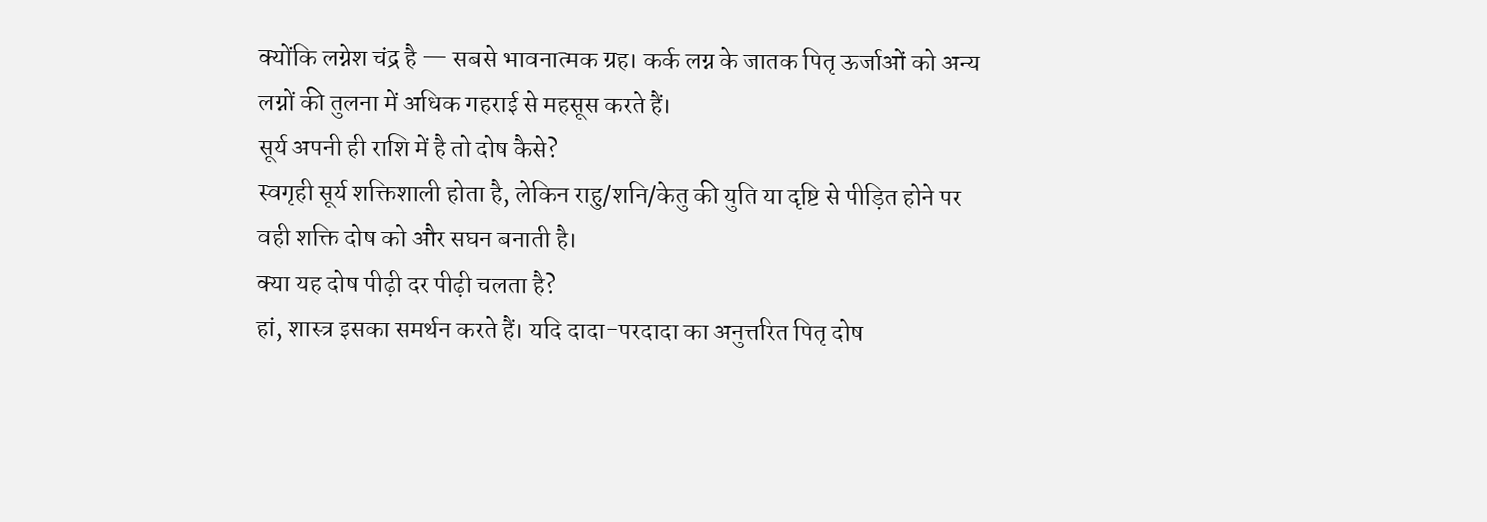क्योंकि लग्नेश चंद्र है — सबसे भावनात्मक ग्रह। कर्क लग्न के जातक पितृ ऊर्जाओं को अन्य लग्नों की तुलना में अधिक गहराई से महसूस करते हैं।
सूर्य अपनी ही राशि में है तो दोष कैसे?
स्वगृही सूर्य शक्तिशाली होता है, लेकिन राहु/शनि/केतु की युति या दृष्टि से पीड़ित होने पर वही शक्ति दोष को और सघन बनाती है।
क्या यह दोष पीढ़ी दर पीढ़ी चलता है?
हां, शास्त्र इसका समर्थन करते हैं। यदि दादा-परदादा का अनुत्तरित पितृ दोष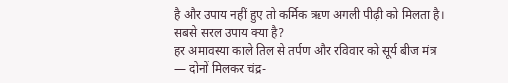है और उपाय नहीं हुए तो कर्मिक ऋण अगली पीढ़ी को मिलता है।
सबसे सरल उपाय क्या है?
हर अमावस्या काले तिल से तर्पण और रविवार को सूर्य बीज मंत्र — दोनों मिलकर चंद्र-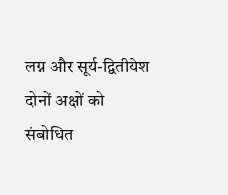लग्न और सूर्य-द्वितीयेश दोनों अक्षों को संबोधित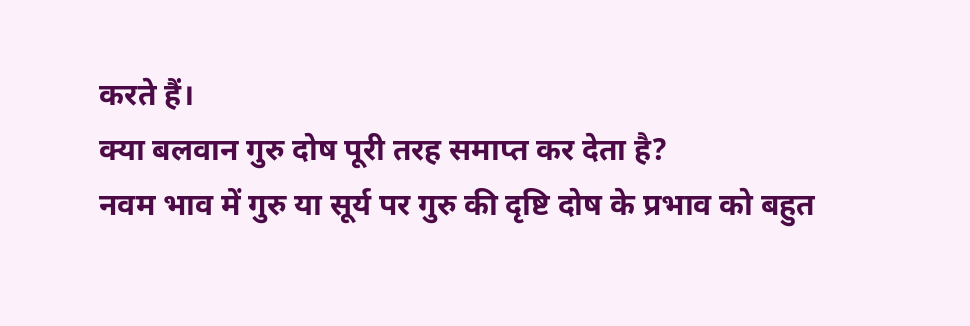करते हैं।
क्या बलवान गुरु दोष पूरी तरह समाप्त कर देता है?
नवम भाव में गुरु या सूर्य पर गुरु की दृष्टि दोष के प्रभाव को बहुत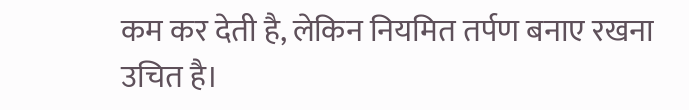कम कर देती है, लेकिन नियमित तर्पण बनाए रखना उचित है।